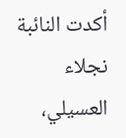أكدت النائبة نجلاء العسيلي،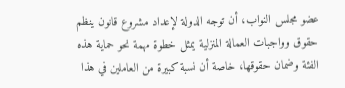عضو مجلس النواب، أن توجه الدولة لإعداد مشروع قانون ينظم حقوق وواجبات العمالة المنزلية يمثل خطوة مهمة نحو حماية هذه الفئة وضمان حقوقها، خاصة أن نسبة كبيرة من العاملين في هذا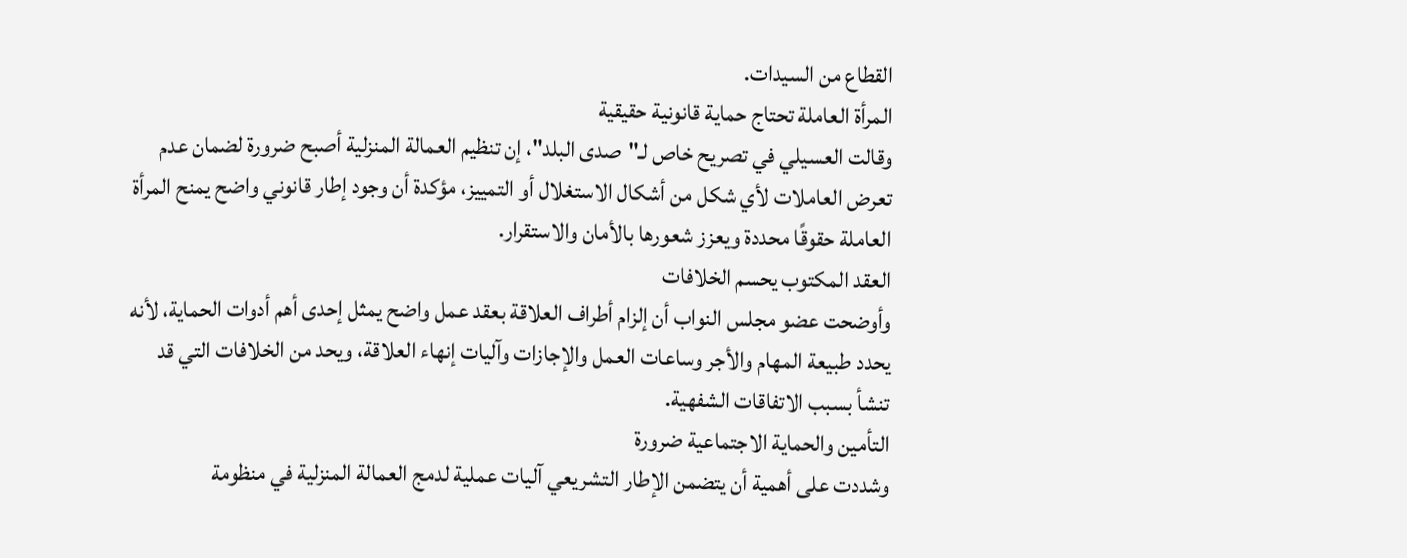القطاع من السيدات.
المرأة العاملة تحتاج حماية قانونية حقيقية
وقالت العسيلي في تصريح خاص لـ"صدى البلد"، إن تنظيم العمالة المنزلية أصبح ضرورة لضمان عدم تعرض العاملات لأي شكل من أشكال الاستغلال أو التمييز، مؤكدة أن وجود إطار قانوني واضح يمنح المرأة العاملة حقوقًا محددة ويعزز شعورها بالأمان والاستقرار.
العقد المكتوب يحسم الخلافات
وأوضحت عضو مجلس النواب أن إلزام أطراف العلاقة بعقد عمل واضح يمثل إحدى أهم أدوات الحماية، لأنه يحدد طبيعة المهام والأجر وساعات العمل والإجازات وآليات إنهاء العلاقة، ويحد من الخلافات التي قد تنشأ بسبب الاتفاقات الشفهية.
التأمين والحماية الاجتماعية ضرورة
وشددت على أهمية أن يتضمن الإطار التشريعي آليات عملية لدمج العمالة المنزلية في منظومة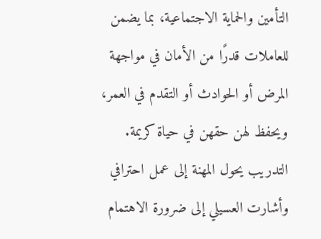التأمين والحماية الاجتماعية، بما يضمن للعاملات قدرًا من الأمان في مواجهة المرض أو الحوادث أو التقدم في العمر، ويحفظ لهن حقهن في حياة كريمة.
التدريب يحول المهنة إلى عمل احترافي
وأشارت العسيلي إلى ضرورة الاهتمام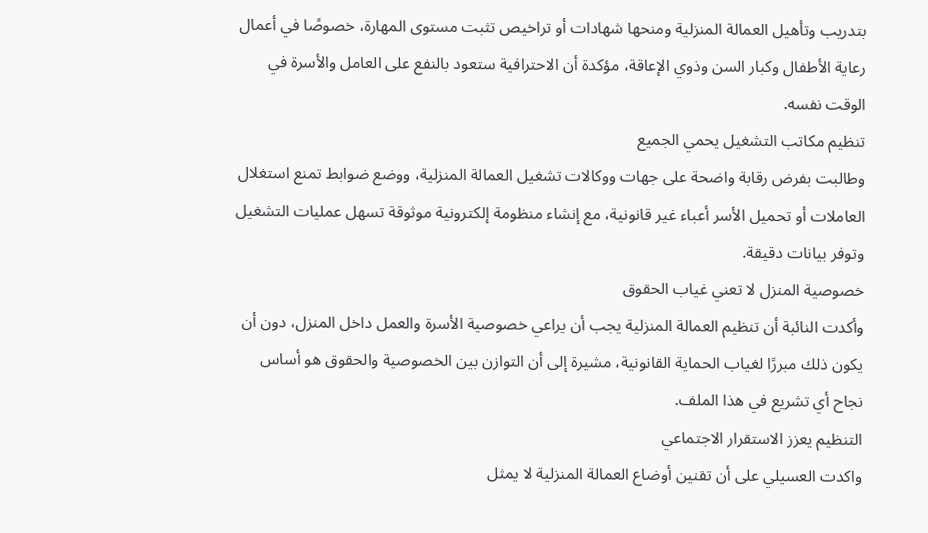بتدريب وتأهيل العمالة المنزلية ومنحها شهادات أو تراخيص تثبت مستوى المهارة، خصوصًا في أعمال رعاية الأطفال وكبار السن وذوي الإعاقة، مؤكدة أن الاحترافية ستعود بالنفع على العامل والأسرة في الوقت نفسه.
تنظيم مكاتب التشغيل يحمي الجميع
وطالبت بفرض رقابة واضحة على جهات ووكالات تشغيل العمالة المنزلية، ووضع ضوابط تمنع استغلال العاملات أو تحميل الأسر أعباء غير قانونية، مع إنشاء منظومة إلكترونية موثوقة تسهل عمليات التشغيل وتوفر بيانات دقيقة.
خصوصية المنزل لا تعني غياب الحقوق
وأكدت النائبة أن تنظيم العمالة المنزلية يجب أن يراعي خصوصية الأسرة والعمل داخل المنزل، دون أن يكون ذلك مبررًا لغياب الحماية القانونية، مشيرة إلى أن التوازن بين الخصوصية والحقوق هو أساس نجاح أي تشريع في هذا الملف.
التنظيم يعزز الاستقرار الاجتماعي
واكدت العسيلي على أن تقنين أوضاع العمالة المنزلية لا يمثل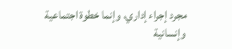مجرد إجراء إداري، وإنما خطوة اجتماعية وإنسانية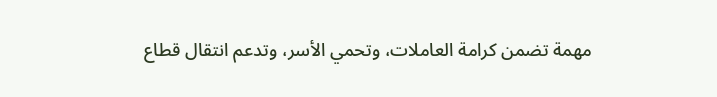مهمة تضمن كرامة العاملات، وتحمي الأسر، وتدعم انتقال قطاع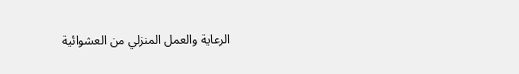الرعاية والعمل المنزلي من العشوائية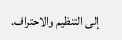إلى التنظيم والاحتراف.